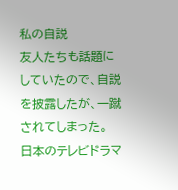私の自説
友人たちも話題にしていたので、自説を披露したが、一蹴されてしまった。
日本のテレビドラマ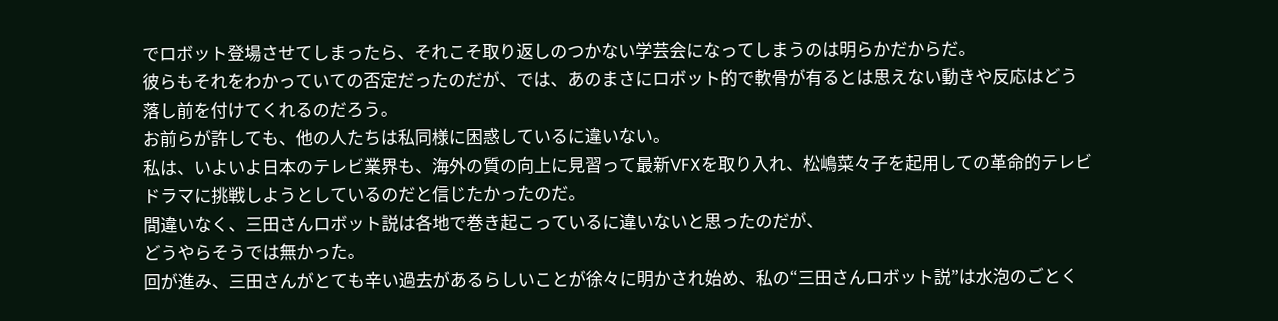でロボット登場させてしまったら、それこそ取り返しのつかない学芸会になってしまうのは明らかだからだ。
彼らもそれをわかっていての否定だったのだが、では、あのまさにロボット的で軟骨が有るとは思えない動きや反応はどう落し前を付けてくれるのだろう。
お前らが許しても、他の人たちは私同様に困惑しているに違いない。
私は、いよいよ日本のテレビ業界も、海外の質の向上に見習って最新VFXを取り入れ、松嶋菜々子を起用しての革命的テレビドラマに挑戦しようとしているのだと信じたかったのだ。
間違いなく、三田さんロボット説は各地で巻き起こっているに違いないと思ったのだが、
どうやらそうでは無かった。
回が進み、三田さんがとても辛い過去があるらしいことが徐々に明かされ始め、私の“三田さんロボット説”は水泡のごとく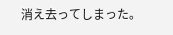消え去ってしまった。